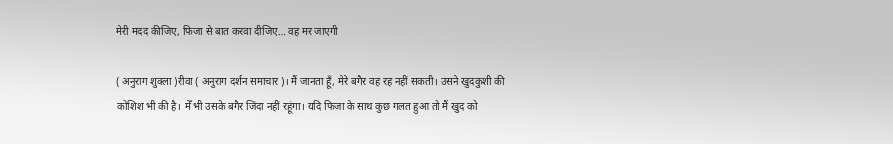मेरी मदद कीजिए, फिजा से बात करवा दीजिए… वह मर जाएगी

( अनुराग शुक्ला )रीवा ( अनुराग दर्शन समाचार )। मैं जानता हूँ, मेरे बगैर वह रह नहीं सकती। उसने खुदकुशी की कोशिश भी की है। मेँ भी उसके बगैर जिंदा नहीं रहूंगा। यदि फिजा के साथ कुछ गलत हुआ तो मैं खुद को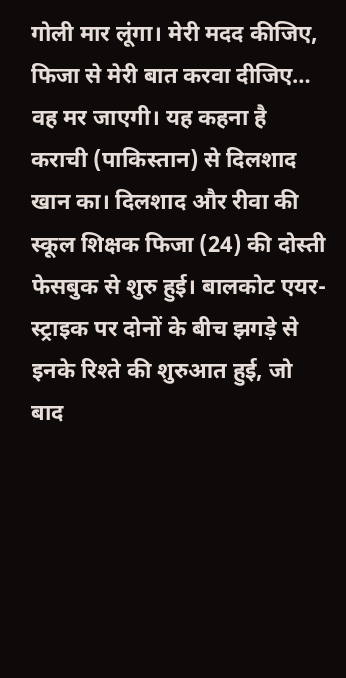गोली मार लूंगा। मेरी मदद कीजिए, फिजा से मेरी बात करवा दीजिए… वह मर जाएगी। यह कहना है कराची (पाकिस्तान) से दिलशाद खान का। दिलशाद और रीवा की स्कूल शिक्षक फिजा (24) की दोस्ती फेसबुक से शुरु हुई। बालकोट एयर-स्ट्राइक पर दोनों के बीच झगड़े से इनके रिश्ते की शुरुआत हुई, जो बाद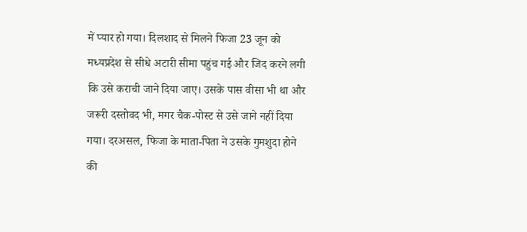में प्यार हो गया। दिलशाद से मिलने फिजा 23 जून को मध्यप्रदेश से सीधे अटारी सीमा पहुंच गई और जिद करने लगी कि उसे कराची जाने दिया जाए। उसके पास वीसा भी था और जरूरी दस्तोवद भी, मगर चैक-पोस्ट से उसे जाने नहीं दिया गया। दरअसल, फिजा के माता-पिता ने उसके गुमशुदा होने की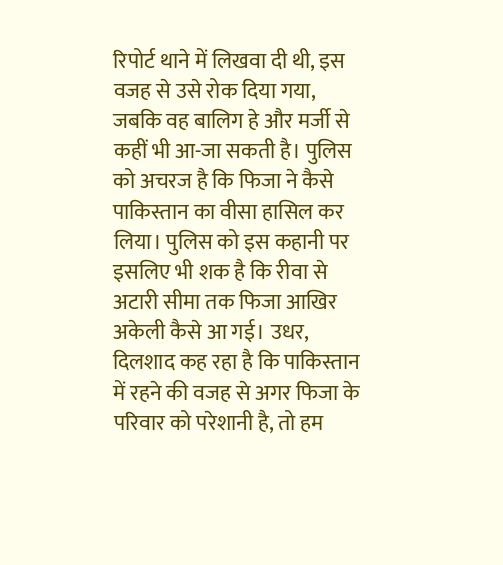रिपोर्ट थाने में लिखवा दी थी, इस वजह से उसे रोक दिया गया, जबकि वह बालिग हे और मर्जी से कहीं भी आ-जा सकती है। पुलिस को अचरज है कि फिजा ने कैसे पाकिस्तान का वीसा हासिल कर लिया। पुलिस को इस कहानी पर इसलिए भी शक है कि रीवा से अटारी सीमा तक फिजा आखिर अकेली कैसे आ गई। उधर, दिलशाद कह रहा है कि पाकिस्तान में रहने की वजह से अगर फिजा के परिवार को परेशानी है, तो हम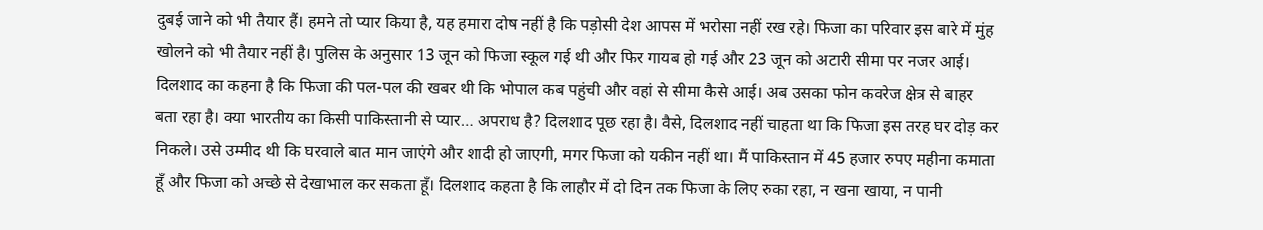दुबई जाने को भी तैयार हैं। हमने तो प्यार किया है, यह हमारा दोष नहीं है कि पड़ोसी देश आपस में भरोसा नहीं रख रहे। फिजा का परिवार इस बारे में मुंह खोलने को भी तैयार नहीं है। पुलिस के अनुसार 13 जून को फिजा स्कूल गई थी और फिर गायब हो गई और 23 जून को अटारी सीमा पर नजर आई। दिलशाद का कहना है कि फिजा की पल-पल की खबर थी कि भोपाल कब पहुंची और वहां से सीमा कैसे आई। अब उसका फोन कवरेज क्षेत्र से बाहर बता रहा है। क्या भारतीय का किसी पाकिस्तानी से प्यार… अपराध है? दिलशाद पूछ रहा है। वैसे, दिलशाद नहीं चाहता था कि फिजा इस तरह घर दोड़ कर निकले। उसे उम्मीद थी कि घरवाले बात मान जाएंगे और शादी हो जाएगी, मगर फिजा को यकीन नहीं था। मैं पाकिस्तान में 45 हजार रुपए महीना कमाता हूँ और फिजा को अच्छे से देखाभाल कर सकता हूँ। दिलशाद कहता है कि लाहौर में दो दिन तक फिजा के लिए रुका रहा, न खना खाया, न पानी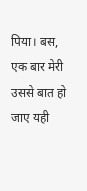पिया। बस, एक बार मेरी उससे बात हो जाए यही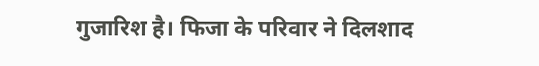गुजारिश है। फिजा के परिवार ने दिलशाद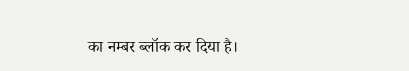का नम्बर ब्लॉक कर दिया है।